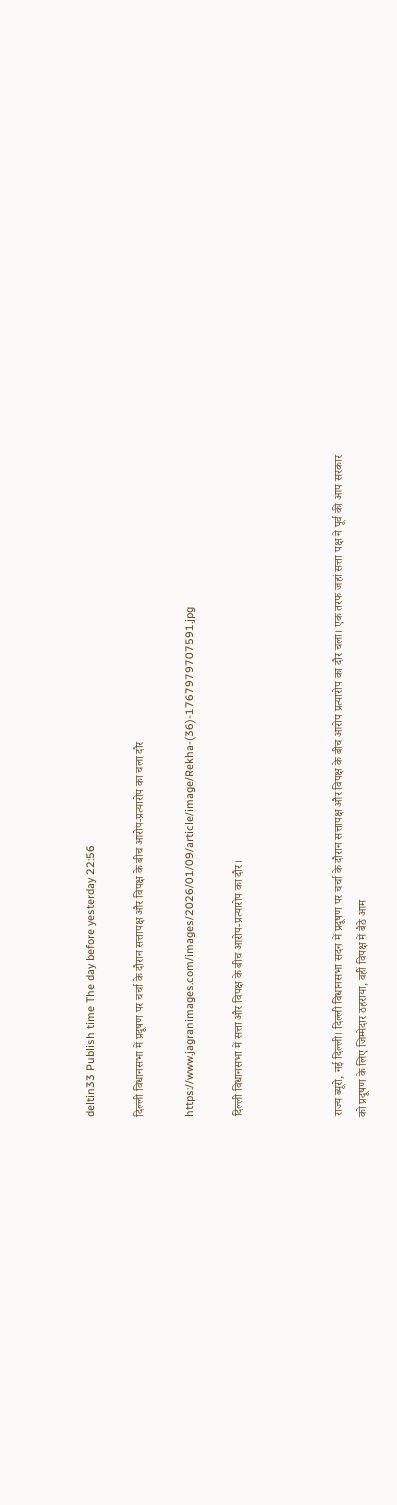deltin33 Publish time The day before yesterday 22:56

दिल्ली विधानसभा में प्रदूषण पर चर्चा के दौरान सत्तापक्ष और विपक्ष के बीच आरोप-प्रत्यारोप का चला दौर

https://www.jagranimages.com/images/2026/01/09/article/image/Rekha-(36)-1767979707591.jpg

दिल्ली विधानसभा में सत्ता और विपक्ष के बीच आरोप-प्रत्यारोप का दौर।



राज्य ब्यूरो, नई दिल्ली। दिल्ली विधानसभा सदन में प्रदूषण पर चर्चा के दौरान सत्तापक्ष और विपक्ष के बीच आरोप प्रत्यारोप का दौर चला। एक तरफ जहां सत्ता पक्ष ने पूर्व की आप सरकार को प्रदूषण के लिए जिम्मेदार ठहराया, वहीं विपक्ष में बैठे आम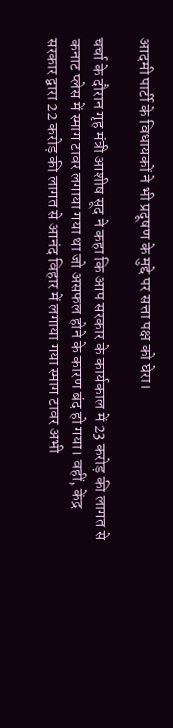आदमी पार्टी के विधायकों ने भी प्रदूषण के मुद्दे पर सत्ता पक्ष को घेरा।

चर्चा के दौरान गृह मंत्री आशीष सूद ने कहा कि आप सरकार के कार्यकाल में 23 करोड़ की लागत से कनाट प्लेस में स्माग टावर लगाया गया था जो असफल होने के कारण बंद हो गया। वहीं, केंद्र सरकार द्वारा 22 करोड़ की लागत से आनंद विहार में लगाया गया स्माग टावर अभी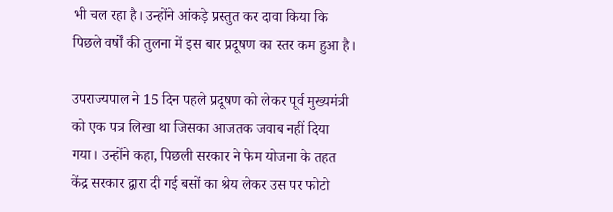भी चल रहा है। उन्होंने आंकड़े प्रस्तुत कर दावा किया कि पिछले वर्षों की तुलना में इस बार प्रदूषण का स्तर कम हुआ है।

उपराज्यपाल ने 15 दिन पहले प्रदूषण को लेकर पूर्व मुख्यमंत्री को एक पत्र लिखा था जिसका आजतक जवाब नहीं दिया गया। उन्होंने कहा, पिछली सरकार ने फेम योजना के तहत केंद्र सरकार द्वारा दी गई बसों का श्रेय लेकर उस पर फोटो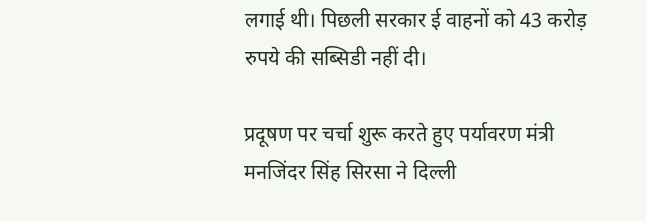लगाई थी। पिछली सरकार ई वाहनों को 43 करोड़ रुपये की सब्सिडी नहीं दी।

प्रदूषण पर चर्चा शुरू करते हुए पर्यावरण मंत्री मनजिंदर सिंह सिरसा ने दिल्ली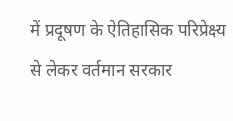में प्रदूषण के ऐतिहासिक परिप्रेक्ष्य से लेकर वर्तमान सरकार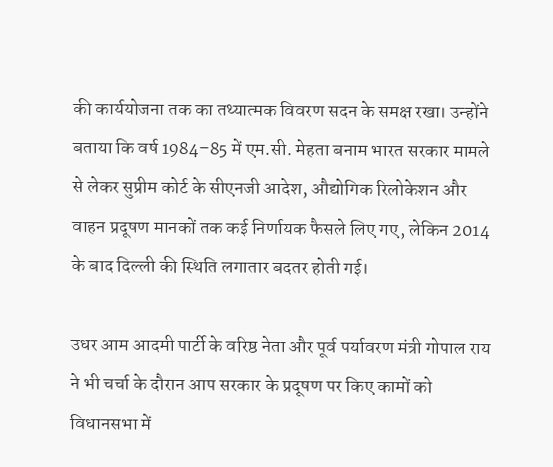की कार्ययोजना तक का तथ्यात्मक विवरण सदन के समक्ष रखा। उन्होंने बताया कि वर्ष 1984–85 में एम.सी. मेहता बनाम भारत सरकार मामले से लेकर सुप्रीम कोर्ट के सीएनजी आदेश, औद्योगिक रिलोकेशन और वाहन प्रदूषण मानकों तक कई निर्णायक फैसले लिए गए, लेकिन 2014 के बाद दिल्ली की स्थिति लगातार बदतर होती गई।

उधर आम आदमी पार्टी के वरिष्ठ नेता और पूर्व पर्यावरण मंत्री गोपाल राय ने भी चर्चा के दौरान आप सरकार के प्रदूषण पर किए कामों को विधानसभा में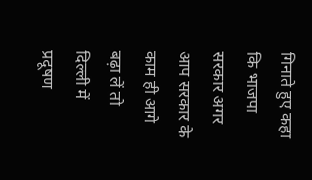गिनाते हुए कहा कि भाजपा सरकार अगर आप सरकार के काम ही आगे बढ़ा लें तो दिल्ली में प्रदूषण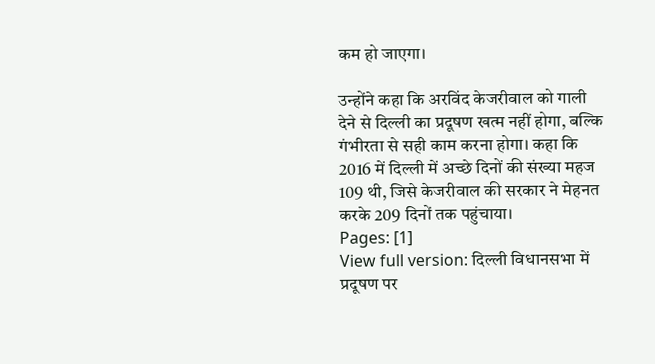कम हो जाएगा।

उन्होंने कहा कि अरविंद केजरीवाल को गाली देने से दिल्ली का प्रदूषण खत्म नहीं होगा, बल्कि गंभीरता से सही काम करना होगा। कहा कि 2016 में दिल्ली में अच्छे दिनों की संख्या महज 109 थी, जिसे केजरीवाल की सरकार ने मेहनत करके 209 दिनों तक पहुंचाया।
Pages: [1]
View full version: दिल्ली विधानसभा में प्रदूषण पर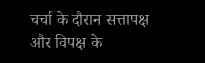चर्चा के दौरान सत्तापक्ष और विपक्ष के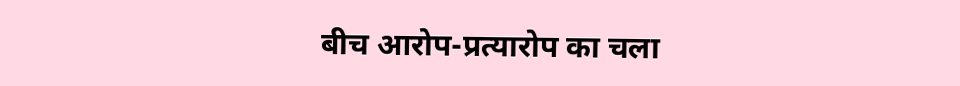बीच आरोप-प्रत्यारोप का चला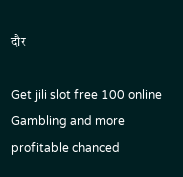दौर

Get jili slot free 100 online Gambling and more profitable chanced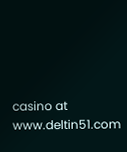casino at www.deltin51.com